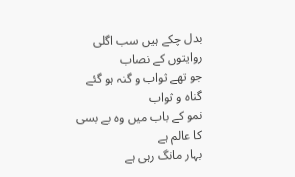بدل چکے ہیں سب اگلی روایتوں کے نصاب
جو تھے ثواب و گنہ ہو گئے گناہ و ثواب
نمو کے باب میں وہ بے بسی کا عالم ہے
بہار مانگ رہی ہے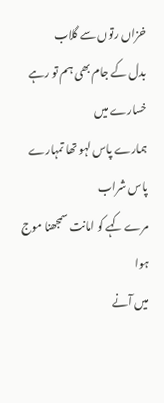خزاں رتوں سے گلاب
بدل کے جام بھی ہم تو رہے خسارے میں
ہمارے پاس لہو تھا تمہارے پاس شراب
مرے کہے کو امانت سمجھنا موج ہوا
میں آنے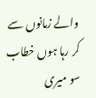والے زمانوں سے کر رہا ہوں خطاب
سو میری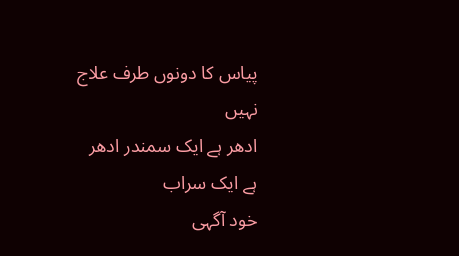پیاس کا دونوں طرف علاج نہیں
ادھر ہے ایک سمندر ادھر ہے ایک سراب
خود آگہی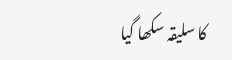کا سلیقہ سکھا گیا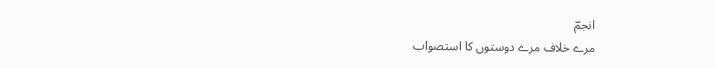انجمؔ
مرے خلاف مرے دوستوں کا استصواب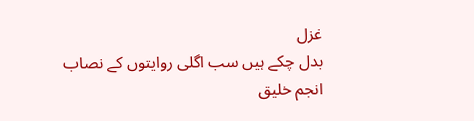غزل
بدل چکے ہیں سب اگلی روایتوں کے نصاب
انجم خلیق